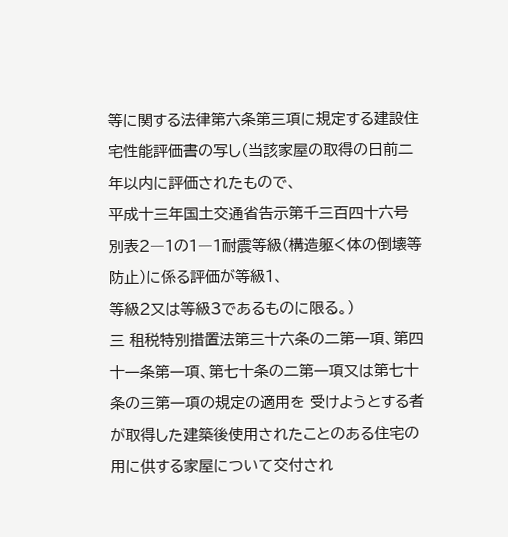等に関する法律第六条第三項に規定する建設住宅性能評価書の写し(当該家屋の取得の日前二年以内に評価されたもので、
平成十三年国土交通省告示第千三百四十六号別表2―1の1―1耐震等級(構造躯く体の倒壊等防止)に係る評価が等級1、
等級2又は等級3であるものに限る。)
三 租税特別措置法第三十六条の二第一項、第四十一条第一項、第七十条の二第一項又は第七十条の三第一項の規定の適用を 受けようとする者が取得した建築後使用されたことのある住宅の用に供する家屋について交付され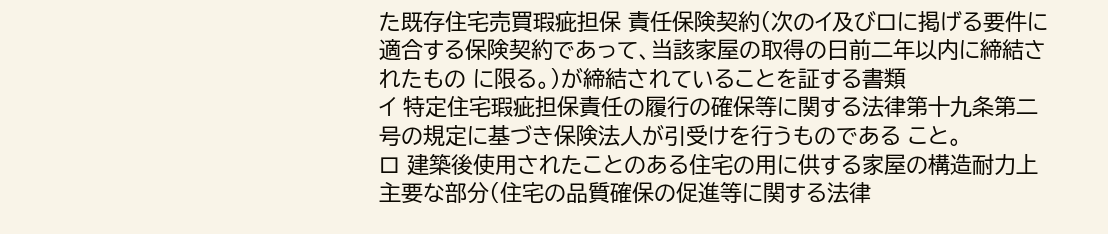た既存住宅売買瑕疵担保 責任保険契約(次のイ及びロに掲げる要件に適合する保険契約であって、当該家屋の取得の日前二年以内に締結されたもの に限る。)が締結されていることを証する書類
イ 特定住宅瑕疵担保責任の履行の確保等に関する法律第十九条第二号の規定に基づき保険法人が引受けを行うものである こと。
ロ 建築後使用されたことのある住宅の用に供する家屋の構造耐力上主要な部分(住宅の品質確保の促進等に関する法律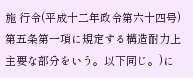施 行令(平成十二年政令第六十四号)第五条第一項に規定する構造耐力上主要な部分をいう。以下同じ。)に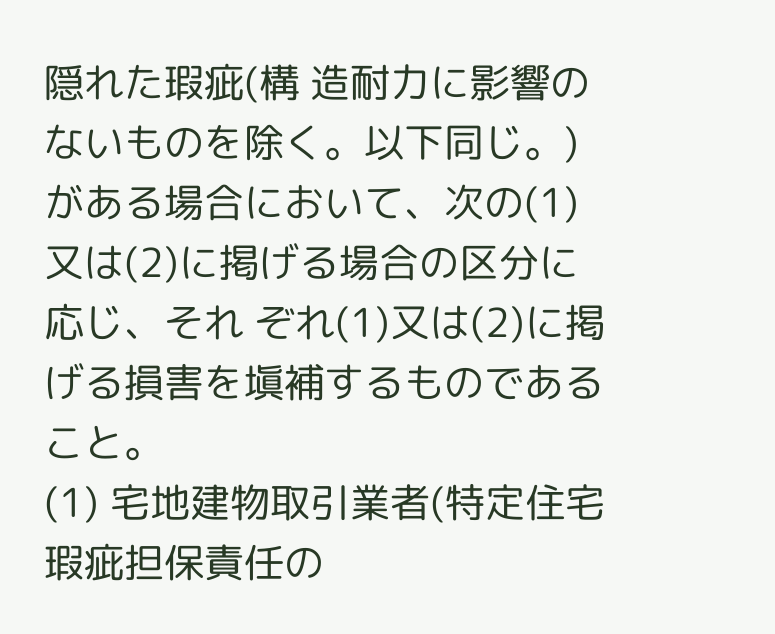隠れた瑕疵(構 造耐力に影響のないものを除く。以下同じ。)がある場合において、次の(1)又は(2)に掲げる場合の区分に応じ、それ ぞれ(1)又は(2)に掲げる損害を塡補するものであること。
(1) 宅地建物取引業者(特定住宅瑕疵担保責任の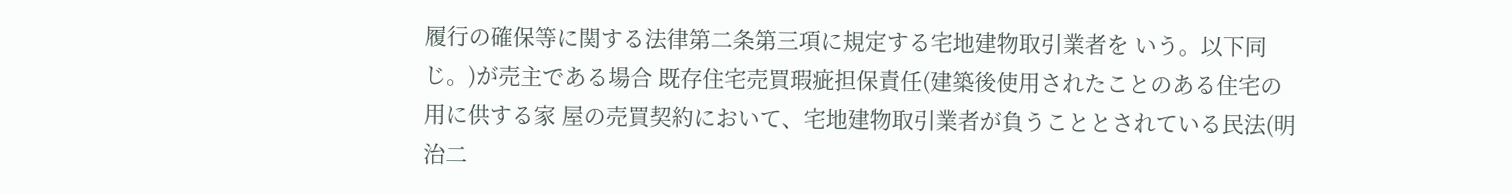履行の確保等に関する法律第二条第三項に規定する宅地建物取引業者を いう。以下同じ。)が売主である場合 既存住宅売買瑕疵担保責任(建築後使用されたことのある住宅の用に供する家 屋の売買契約において、宅地建物取引業者が負うこととされている民法(明治二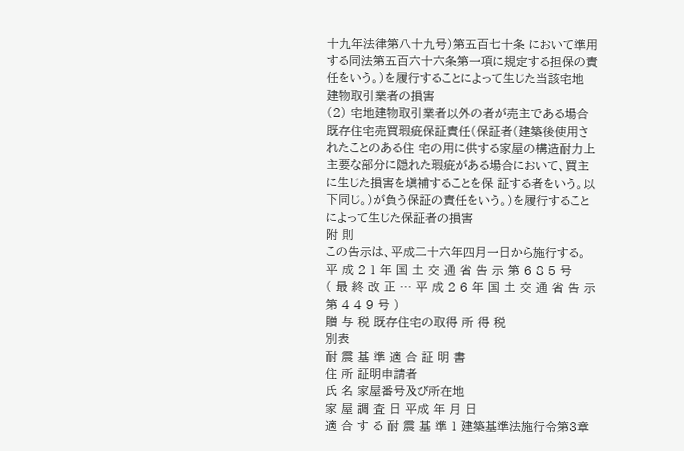十九年法律第八十九号)第五百七十条 において準用する同法第五百六十六条第一項に規定する担保の責任をいう。)を履行することによって生じた当該宅地 建物取引業者の損害
(2) 宅地建物取引業者以外の者が売主である場合 既存住宅売買瑕疵保証責任(保証者(建築後使用されたことのある住 宅の用に供する家屋の構造耐力上主要な部分に隠れた瑕疵がある場合において、買主に生じた損害を塡補することを保 証する者をいう。以下同じ。)が負う保証の責任をいう。)を履行することによって生じた保証者の損害
附 則
この告示は、平成二十六年四月一日から施行する。
平 成 2 1 年 国 土 交 通 省 告 示 第 6 8 5 号
( 最 終 改 正 … 平 成 2 6 年 国 土 交 通 省 告 示 第 4 4 9 号 )
贈 与 税 既存住宅の取得 所 得 税
別表
耐 震 基 準 適 合 証 明 書
住 所 証明申請者
氏 名 家屋番号及び所在地
家 屋 調 査 日 平成 年 月 日
適 合 す る 耐 震 基 準 1 建築基準法施行令第3章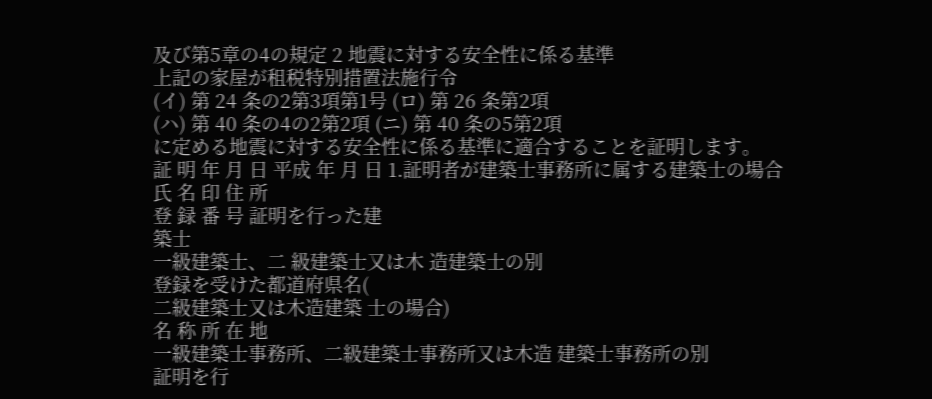及び第5章の4の規定 2 地震に対する安全性に係る基準
上記の家屋が租税特別措置法施行令
(イ) 第 24 条の2第3項第1号 (ロ) 第 26 条第2項
(ハ) 第 40 条の4の2第2項 (ニ) 第 40 条の5第2項
に定める地震に対する安全性に係る基準に適合することを証明します。
証 明 年 月 日 平成 年 月 日 1.証明者が建築士事務所に属する建築士の場合
氏 名 印 住 所
登 録 番 号 証明を行った建
築士
一級建築士、二 級建築士又は木 造建築士の別
登録を受けた都道府県名(
二級建築士又は木造建築 士の場合)
名 称 所 在 地
一級建築士事務所、二級建築士事務所又は木造 建築士事務所の別
証明を行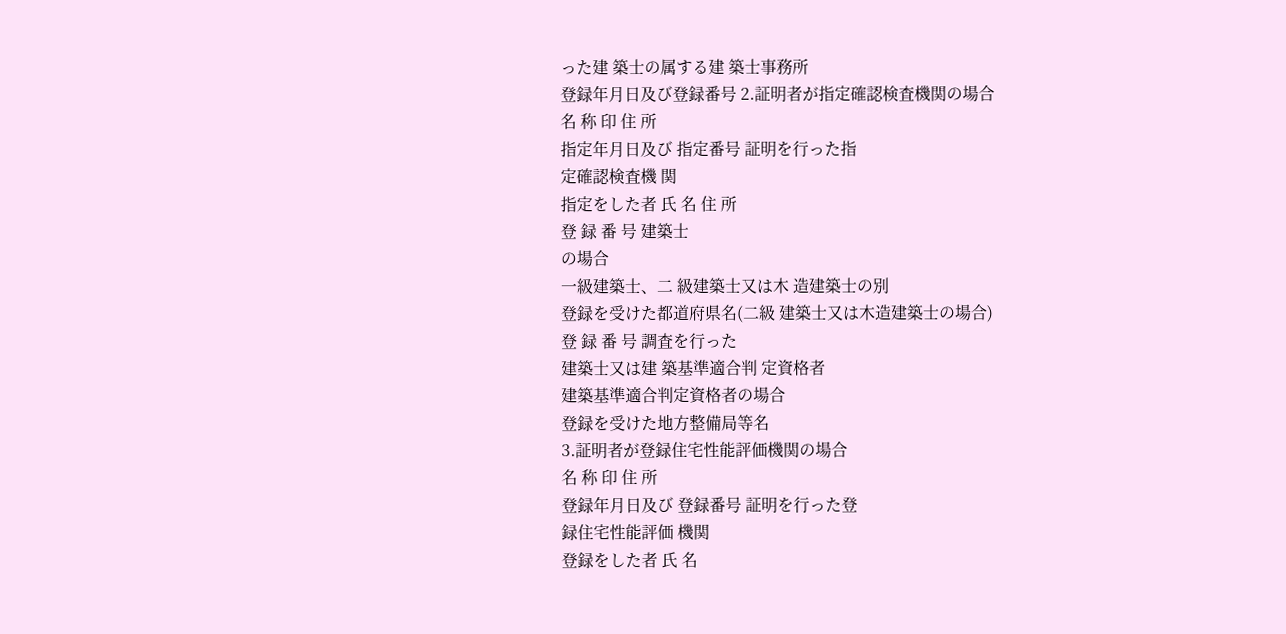った建 築士の属する建 築士事務所
登録年月日及び登録番号 2.証明者が指定確認検査機関の場合
名 称 印 住 所
指定年月日及び 指定番号 証明を行った指
定確認検査機 関
指定をした者 氏 名 住 所
登 録 番 号 建築士
の場合
一級建築士、二 級建築士又は木 造建築士の別
登録を受けた都道府県名(二級 建築士又は木造建築士の場合)
登 録 番 号 調査を行った
建築士又は建 築基準適合判 定資格者
建築基準適合判定資格者の場合
登録を受けた地方整備局等名
3.証明者が登録住宅性能評価機関の場合
名 称 印 住 所
登録年月日及び 登録番号 証明を行った登
録住宅性能評価 機関
登録をした者 氏 名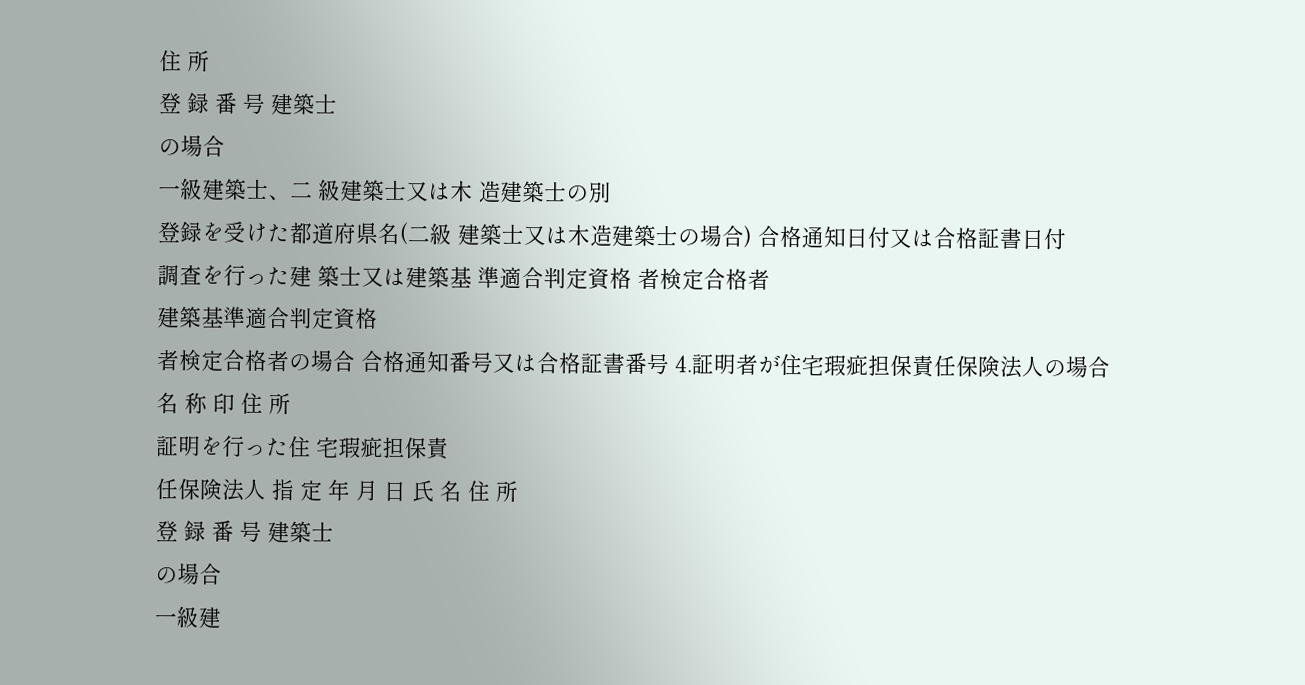住 所
登 録 番 号 建築士
の場合
一級建築士、二 級建築士又は木 造建築士の別
登録を受けた都道府県名(二級 建築士又は木造建築士の場合) 合格通知日付又は合格証書日付
調査を行った建 築士又は建築基 準適合判定資格 者検定合格者
建築基準適合判定資格
者検定合格者の場合 合格通知番号又は合格証書番号 4.証明者が住宅瑕疵担保責任保険法人の場合
名 称 印 住 所
証明を行った住 宅瑕疵担保責
任保険法人 指 定 年 月 日 氏 名 住 所
登 録 番 号 建築士
の場合
一級建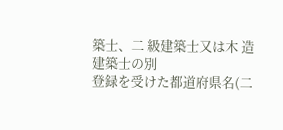築士、二 級建築士又は木 造建築士の別
登録を受けた都道府県名(二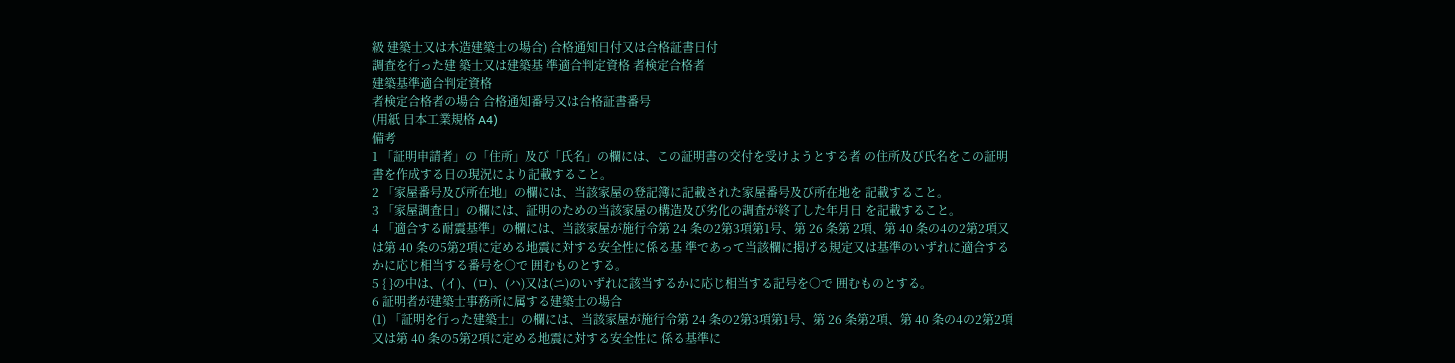級 建築士又は木造建築士の場合) 合格通知日付又は合格証書日付
調査を行った建 築士又は建築基 準適合判定資格 者検定合格者
建築基準適合判定資格
者検定合格者の場合 合格通知番号又は合格証書番号
(用紙 日本工業規格 A4)
備考
1 「証明申請者」の「住所」及び「氏名」の欄には、この証明書の交付を受けようとする者 の住所及び氏名をこの証明書を作成する日の現況により記載すること。
2 「家屋番号及び所在地」の欄には、当該家屋の登記簿に記載された家屋番号及び所在地を 記載すること。
3 「家屋調査日」の欄には、証明のための当該家屋の構造及び劣化の調査が終了した年月日 を記載すること。
4 「適合する耐震基準」の欄には、当該家屋が施行令第 24 条の2第3項第1号、第 26 条第 2項、第 40 条の4の2第2項又は第 40 条の5第2項に定める地震に対する安全性に係る基 準であって当該欄に掲げる規定又は基準のいずれに適合するかに応じ相当する番号を○で 囲むものとする。
5 { }の中は、(イ)、(ロ)、(ハ)又は(ニ)のいずれに該当するかに応じ相当する記号を○で 囲むものとする。
6 証明者が建築士事務所に属する建築士の場合
(1) 「証明を行った建築士」の欄には、当該家屋が施行令第 24 条の2第3項第1号、第 26 条第2項、第 40 条の4の2第2項又は第 40 条の5第2項に定める地震に対する安全性に 係る基準に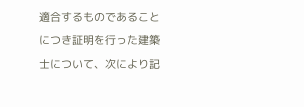適合するものであることにつき証明を行った建築士について、次により記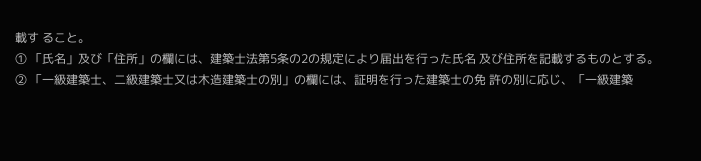載す ること。
① 「氏名」及び「住所」の欄には、建築士法第5条の2の規定により届出を行った氏名 及び住所を記載するものとする。
② 「一級建築士、二級建築士又は木造建築士の別」の欄には、証明を行った建築士の免 許の別に応じ、「一級建築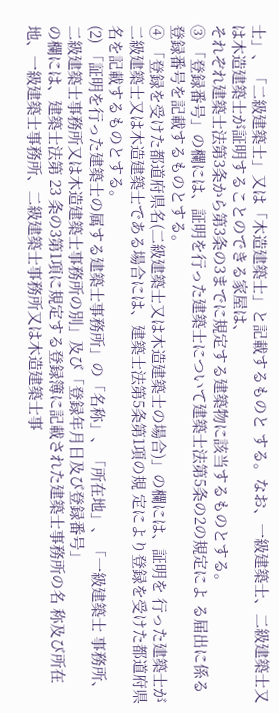士」、「二級建築士」又は「木造建築士」と記載するものと する。なお、一級建築士、二級建築士又は木造建築士が証明することのできる家屋は、
それぞれ建築士法第3条から第3条の3までに規定する建築物に該当するものとする。
③ 「登録番号」の欄には、証明を行った建築士について建築士法第5条の2の規定によ る届出に係る登録番号を記載するものとする。
④ 「登録を受けた都道府県名(二級建築士又は木造建築士の場合)」の欄には、証明を 行った建築士が二級建築士又は木造建築士である場合には、建築士法第5条第1項の規 定により登録を受けた都道府県名を記載するものとする。
(2) 「証明を行った建築士の属する建築士事務所」の「名称」、「所在地」、「一級建築士 事務所、二級建築士事務所又は木造建築士事務所の別」及び「登録年月日及び登録番号」
の欄には、建築士法第 23 条の3第1項に規定する登録簿に記載された建築士事務所の名 称及び所在地、一級建築士事務所、二級建築士事務所又は木造建築士事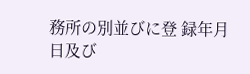務所の別並びに登 録年月日及び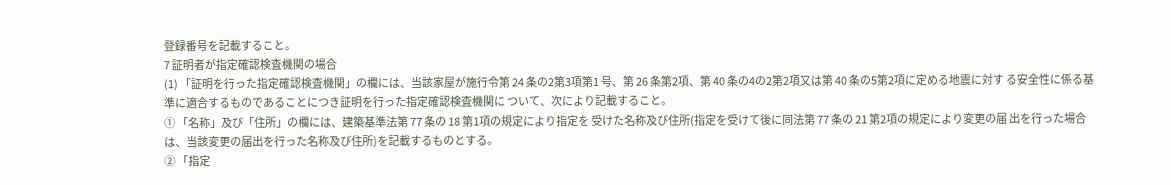登録番号を記載すること。
7 証明者が指定確認検査機関の場合
(1) 「証明を行った指定確認検査機関」の欄には、当該家屋が施行令第 24 条の2第3項第1 号、第 26 条第2項、第 40 条の4の2第2項又は第 40 条の5第2項に定める地震に対す る安全性に係る基準に適合するものであることにつき証明を行った指定確認検査機関に ついて、次により記載すること。
① 「名称」及び「住所」の欄には、建築基準法第 77 条の 18 第1項の規定により指定を 受けた名称及び住所(指定を受けて後に同法第 77 条の 21 第2項の規定により変更の届 出を行った場合は、当該変更の届出を行った名称及び住所)を記載するものとする。
② 「指定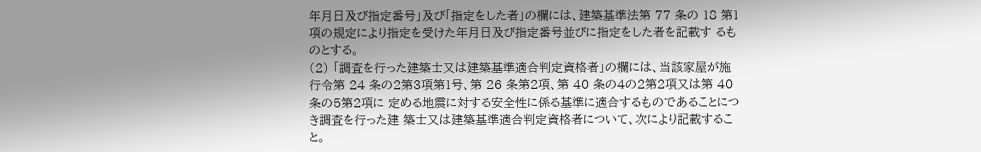年月日及び指定番号」及び「指定をした者」の欄には、建築基準法第 77 条の 18 第1項の規定により指定を受けた年月日及び指定番号並びに指定をした者を記載す るものとする。
(2) 「調査を行った建築士又は建築基準適合判定資格者」の欄には、当該家屋が施行令第 24 条の2第3項第1号、第 26 条第2項、第 40 条の4の2第2項又は第 40 条の5第2項に 定める地震に対する安全性に係る基準に適合するものであることにつき調査を行った建 築士又は建築基準適合判定資格者について、次により記載すること。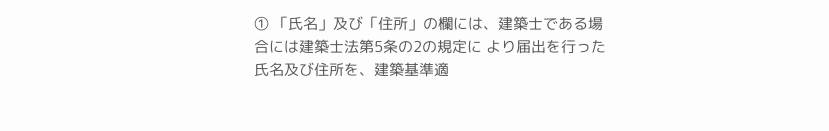① 「氏名」及び「住所」の欄には、建築士である場合には建築士法第5条の2の規定に より届出を行った氏名及び住所を、建築基準適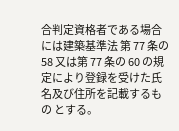合判定資格者である場合には建築基準法 第 77 条の 58 又は第 77 条の 60 の規定により登録を受けた氏名及び住所を記載するもの とする。